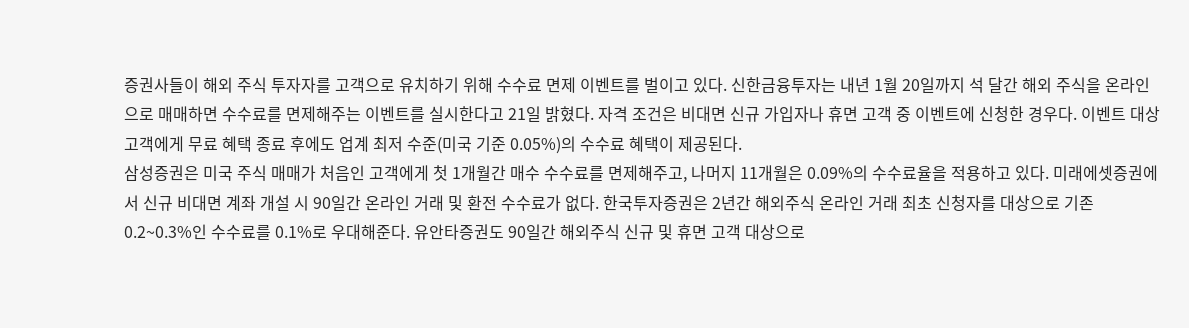증권사들이 해외 주식 투자자를 고객으로 유치하기 위해 수수료 면제 이벤트를 벌이고 있다. 신한금융투자는 내년 1월 20일까지 석 달간 해외 주식을 온라인으로 매매하면 수수료를 면제해주는 이벤트를 실시한다고 21일 밝혔다. 자격 조건은 비대면 신규 가입자나 휴면 고객 중 이벤트에 신청한 경우다. 이벤트 대상 고객에게 무료 혜택 종료 후에도 업계 최저 수준(미국 기준 0.05%)의 수수료 혜택이 제공된다.
삼성증권은 미국 주식 매매가 처음인 고객에게 첫 1개월간 매수 수수료를 면제해주고, 나머지 11개월은 0.09%의 수수료율을 적용하고 있다. 미래에셋증권에서 신규 비대면 계좌 개설 시 90일간 온라인 거래 및 환전 수수료가 없다. 한국투자증권은 2년간 해외주식 온라인 거래 최초 신청자를 대상으로 기존 0.2~0.3%인 수수료를 0.1%로 우대해준다. 유안타증권도 90일간 해외주식 신규 및 휴면 고객 대상으로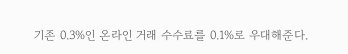기존 0.3%인 온라인 거래 수수료를 0.1%로 우대해준다.